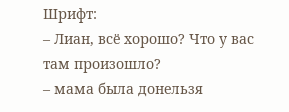Шрифт:
– Лиан, всё хорошо? Что у вас там произошло?
– мама была донельзя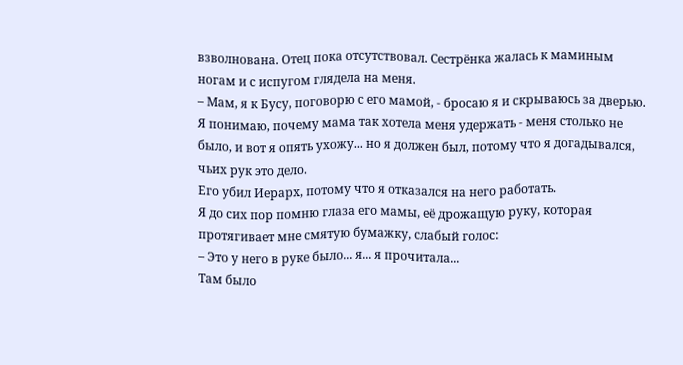взволнована. Отец пока отсутствовал. Сестрёнка жалась к маминым ногам и с испугом глядела на меня.
– Мам, я к Бусу, поговорю с его мамой, - бросаю я и скрываюсь за дверью. Я понимаю, почему мама так хотела меня удержать - меня столько не было, и вот я опять ухожу... но я должен был, потому что я догадывался, чьих рук это дело.
Его убил Иерарх, потому что я отказался на него работать.
Я до сих пор помню глаза его мамы, её дрожащую руку, которая протягивает мне смятую бумажку, слабый голос:
– Это у него в руке было... я... я прочитала...
Там было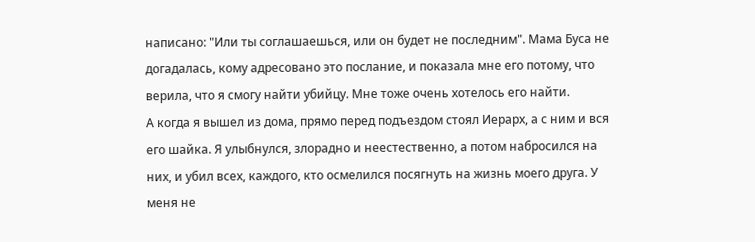написано: "Или ты соглашаешься, или он будет не последним". Мама Буса не догадалась, кому адресовано это послание, и показала мне его потому, что верила, что я смогу найти убийцу. Мне тоже очень хотелось его найти.
А когда я вышел из дома, прямо перед подъездом стоял Иерарх, а с ним и вся его шайка. Я улыбнулся, злорадно и неестественно, а потом набросился на них, и убил всех, каждого, кто осмелился посягнуть на жизнь моего друга. У меня не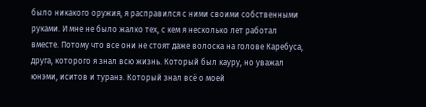было никакого оружия, я расправился с ними своими собственными руками. И мне не было жалко тех, с кем я несколько лет работал вместе. Потому что все они не стоят даже волоска на голове Каребуса, друга, которого я знал всю жизнь. Который был кауру, но уважал юнэми, иситов и туранэ. Который знал всё о моей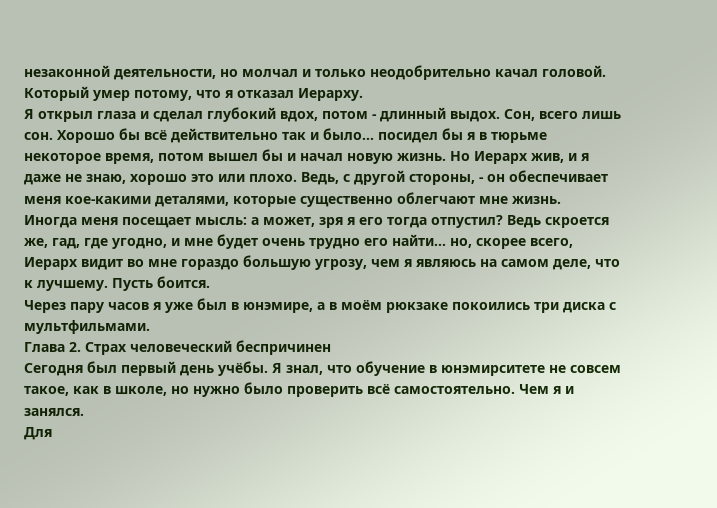незаконной деятельности, но молчал и только неодобрительно качал головой. Который умер потому, что я отказал Иерарху.
Я открыл глаза и сделал глубокий вдох, потом - длинный выдох. Сон, всего лишь сон. Хорошо бы всё действительно так и было... посидел бы я в тюрьме некоторое время, потом вышел бы и начал новую жизнь. Но Иерарх жив, и я даже не знаю, хорошо это или плохо. Ведь, с другой стороны, - он обеспечивает меня кое-какими деталями, которые существенно облегчают мне жизнь.
Иногда меня посещает мысль: а может, зря я его тогда отпустил? Ведь скроется же, гад, где угодно, и мне будет очень трудно его найти... но, скорее всего, Иерарх видит во мне гораздо большую угрозу, чем я являюсь на самом деле, что к лучшему. Пусть боится.
Через пару часов я уже был в юнэмире, а в моём рюкзаке покоились три диска с мультфильмами.
Глава 2. Страх человеческий беспричинен
Сегодня был первый день учёбы. Я знал, что обучение в юнэмирситете не совсем такое, как в школе, но нужно было проверить всё самостоятельно. Чем я и занялся.
Для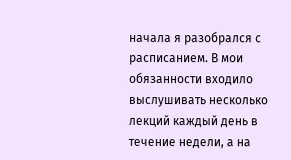начала я разобрался с расписанием. В мои обязанности входило выслушивать несколько лекций каждый день в течение недели, а на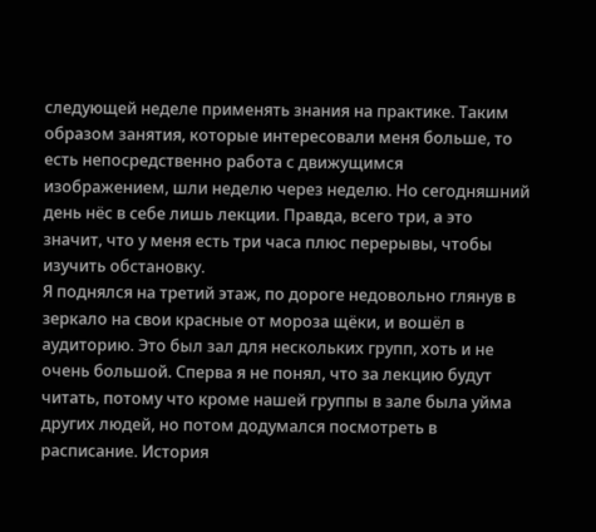следующей неделе применять знания на практике. Таким образом занятия, которые интересовали меня больше, то есть непосредственно работа с движущимся изображением, шли неделю через неделю. Но сегодняшний день нёс в себе лишь лекции. Правда, всего три, а это значит, что у меня есть три часа плюс перерывы, чтобы изучить обстановку.
Я поднялся на третий этаж, по дороге недовольно глянув в зеркало на свои красные от мороза щёки, и вошёл в аудиторию. Это был зал для нескольких групп, хоть и не очень большой. Сперва я не понял, что за лекцию будут читать, потому что кроме нашей группы в зале была уйма других людей, но потом додумался посмотреть в расписание. История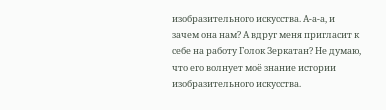изобразительного искусства. А-а-а, и зачем она нам? А вдруг меня пригласит к себе на работу Голок Зеркатан? Не думаю, что его волнует моё знание истории изобразительного искусства.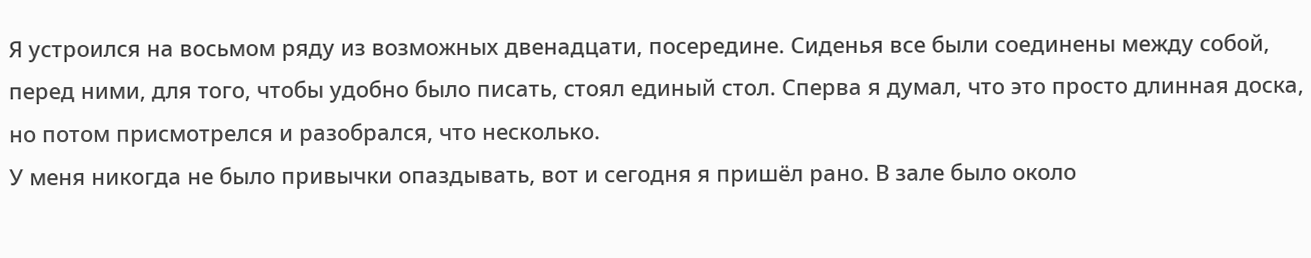Я устроился на восьмом ряду из возможных двенадцати, посередине. Сиденья все были соединены между собой, перед ними, для того, чтобы удобно было писать, стоял единый стол. Сперва я думал, что это просто длинная доска, но потом присмотрелся и разобрался, что несколько.
У меня никогда не было привычки опаздывать, вот и сегодня я пришёл рано. В зале было около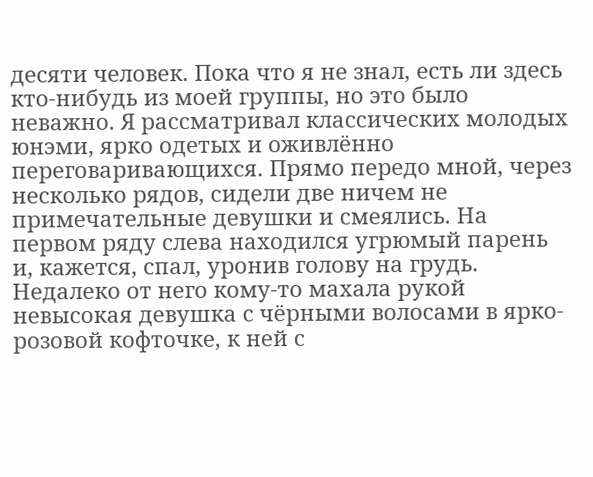десяти человек. Пока что я не знал, есть ли здесь кто-нибудь из моей группы, но это было неважно. Я рассматривал классических молодых юнэми, ярко одетых и оживлённо переговаривающихся. Прямо передо мной, через несколько рядов, сидели две ничем не примечательные девушки и смеялись. На первом ряду слева находился угрюмый парень и, кажется, спал, уронив голову на грудь. Недалеко от него кому-то махала рукой невысокая девушка с чёрными волосами в ярко-розовой кофточке, к ней с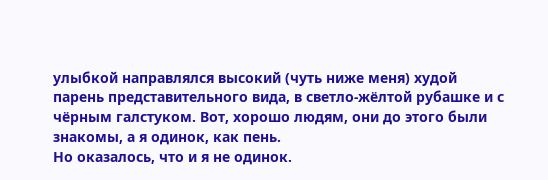улыбкой направлялся высокий (чуть ниже меня) худой парень представительного вида, в светло-жёлтой рубашке и с чёрным галстуком. Вот, хорошо людям, они до этого были знакомы, а я одинок, как пень.
Но оказалось, что и я не одинок.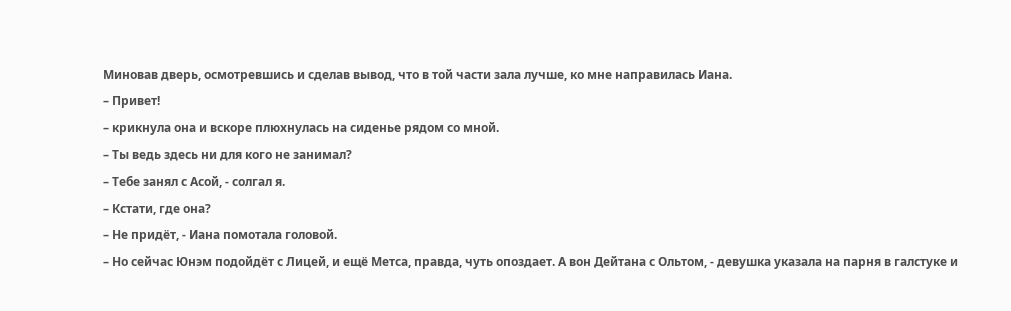Миновав дверь, осмотревшись и сделав вывод, что в той части зала лучше, ко мне направилась Иана.
– Привет!
– крикнула она и вскоре плюхнулась на сиденье рядом со мной.
– Ты ведь здесь ни для кого не занимал?
– Тебе занял с Асой, - солгал я.
– Кстати, где она?
– Не придёт, - Иана помотала головой.
– Но сейчас Юнэм подойдёт с Лицей, и ещё Метса, правда, чуть опоздает. А вон Дейтана с Ольтом, - девушка указала на парня в галстуке и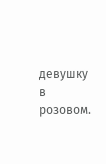девушку в розовом.